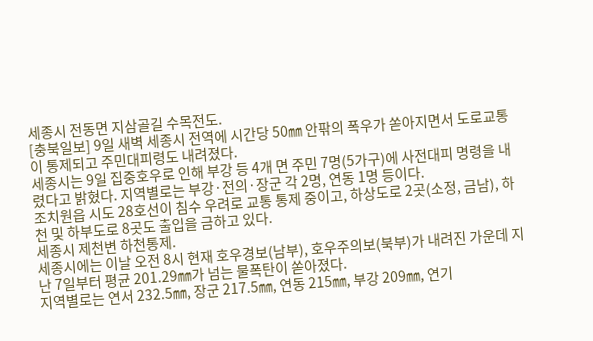세종시 전동면 지삼골길 수목전도.
[충북일보] 9일 새벽 세종시 전역에 시간당 50㎜ 안팎의 폭우가 쏟아지면서 도로교통이 통제되고 주민대피령도 내려졌다.
세종시는 9일 집중호우로 인해 부강 등 4개 면 주민 7명(5가구)에 사전대피 명령을 내렸다고 밝혔다. 지역별로는 부강·전의·장군 각 2명, 연동 1명 등이다.
조치원읍 시도 28호선이 침수 우려로 교통 통제 중이고, 하상도로 2곳(소정, 금남), 하천 및 하부도로 8곳도 출입을 금하고 있다.
세종시 제천변 하천통제.
세종시에는 이날 오전 8시 현재 호우경보(남부), 호우주의보(북부)가 내려진 가운데 지난 7일부터 평균 201.29㎜가 넘는 물폭탄이 쏟아졌다.
지역별로는 연서 232.5㎜, 장군 217.5㎜, 연동 215㎜, 부강 209㎜, 연기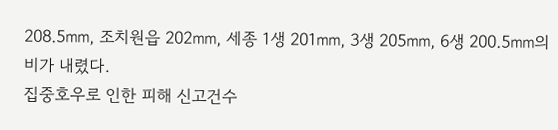208.5㎜, 조치원읍 202㎜, 세종 1생 201㎜, 3생 205㎜, 6생 200.5㎜의 비가 내렸다.
집중호우로 인한 피해 신고건수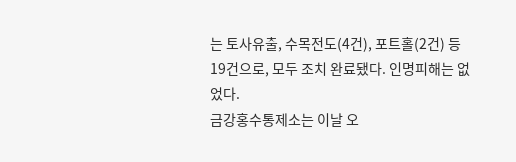는 토사유출, 수목전도(4건), 포트홀(2건) 등 19건으로, 모두 조치 완료됐다. 인명피해는 없었다.
금강홍수통제소는 이날 오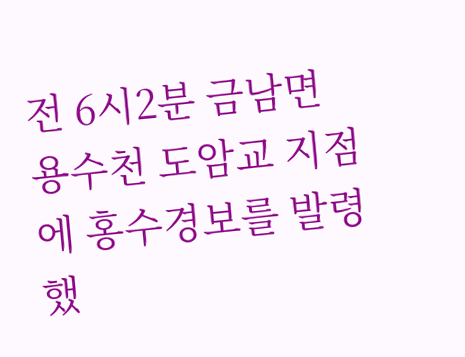전 6시2분 금남면 용수천 도암교 지점에 홍수경보를 발령했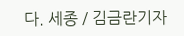다. 세종 / 김금란기자